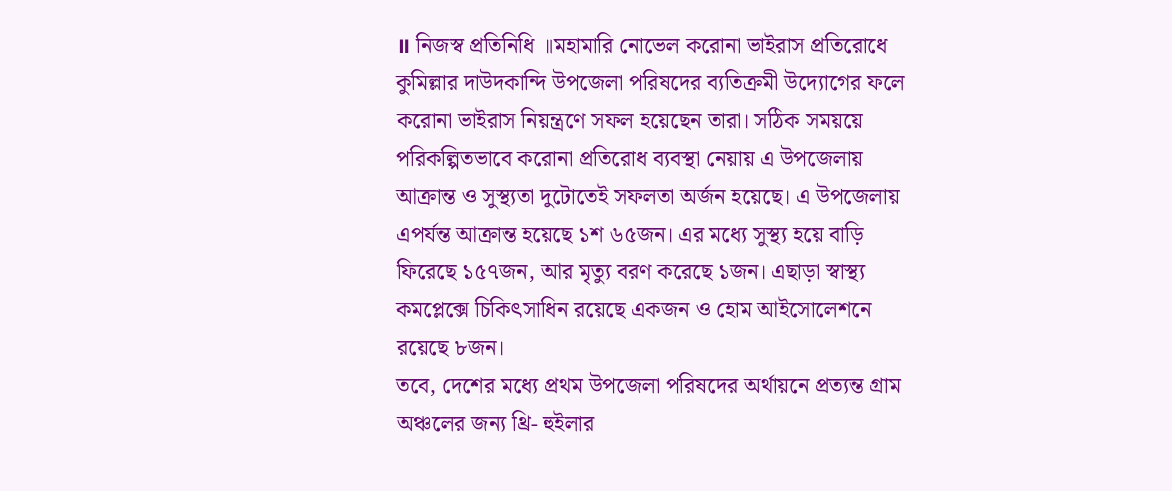॥ নিজস্ব প্রতিনিধি ॥মহামারি নোভেল করোনা ভাইরাস প্রতিরোধে কুমিল্লার দাউদকান্দি উপজেলা পরিষদের ব্যতিক্রমী উদ্যোগের ফলে করোনা ভাইরাস নিয়ন্ত্রণে সফল হয়েছেন তারা। সঠিক সময়য়ে পরিকল্পিতভাবে করোনা প্রতিরোধ ব্যবস্থা নেয়ায় এ উপজেলায় আক্রান্ত ও সুস্থ্যতা দুটোতেই সফলতা অর্জন হয়েছে। এ উপজেলায় এপর্যন্ত আক্রান্ত হয়েছে ১শ ৬৫জন। এর মধ্যে সুস্থ্য হয়ে বাড়ি ফিরেছে ১৫৭জন, আর মৃত্যু বরণ করেছে ১জন। এছাড়া স্বাস্থ্য কমপ্লেক্সে চিকিৎসাধিন রয়েছে একজন ও হোম আইসোলেশনে রয়েছে ৮জন।
তবে, দেশের মধ্যে প্রথম উপজেলা পরিষদের অর্থায়নে প্রত্যন্ত গ্রাম অঞ্চলের জন্য থ্রি- হুইলার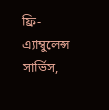ফ্রি- এ্যাম্বুলেন্স সার্ভিস,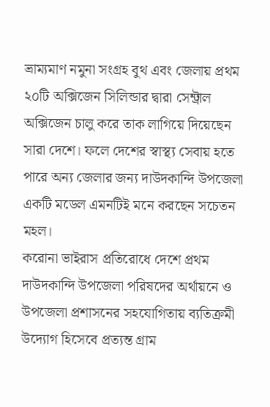ভ্রাম্যমাণ নমুনা সংগ্রহ বুথ এবং জেলায় প্রথম ২০টি অক্সিজেন সিলিন্ডার দ্বারা সেন্ট্রাল অক্সিজেন চালু করে তাক লাগিয়ে দিয়েছেন সারা দেশে। ফলে দেশের স্বাস্থ্য সেবায় হতে পারে অন্য জেলার জন্য দাউদকান্দি উপজেলা একটি মডেল এমনটিই মনে করছেন সচেতন মহল।
করোনা ভাইরাস প্রতিরোধে দেশে প্রথম দাউদকান্দি উপজেলা পরিষদের অর্থায়নে ও উপজেলা প্রশাসনের সহযোগিতায় ব্যতিক্রমী উদ্যোগ হিসেবে প্রত্যন্ত গ্রাম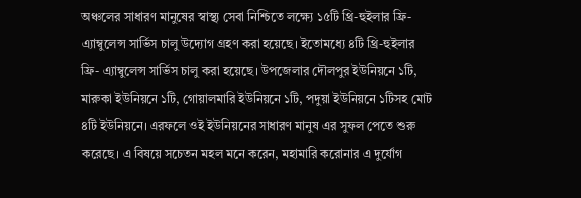অঞ্চলের সাধারণ মানুষের স্বাস্থ্য সেবা নিশ্চিতে লক্ষ্যে ১৫টি থ্রি-হুইলার ফ্রি-এ্যাম্বুলেন্স সার্ভিস চালু উদ্যোগ গ্রহণ করা হয়েছে। ইতোমধ্যে ৪টি থ্রি-হুইলার ফ্রি- এ্যাম্বুলেন্স সার্ভিস চালু করা হয়েছে। উপজেলার দৌলপুর ইউনিয়নে ১টি, মারুকা ইউনিয়নে ১টি, গোয়ালমারি ইউনিয়নে ১টি, পদুয়া ইউনিয়নে ১টিসহ মোট ৪টি ইউনিয়নে। এরফলে ওই ইউনিয়নের সাধারণ মানুষ এর সুফল পেতে শুরু করেছে। এ বিষয়ে সচেতন মহল মনে করেন, মহামারি করোনার এ দুর্যোগ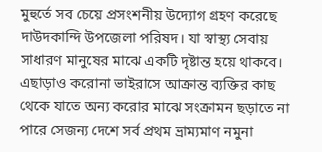মুহুর্তে সব চেয়ে প্রসংশনীয় উদ্যোগ গ্রহণ করেছে দাউদকান্দি উপজেলা পরিষদ। যা স্বাস্থ্য সেবায় সাধারণ মানুষের মাঝে একটি দৃষ্টান্ত হয়ে থাকবে।
এছাড়াও করোনা ভাইরাসে আক্রান্ত ব্যক্তির কাছ থেকে যাতে অন্য করোর মাঝে সংক্রামন ছড়াতে না পারে সেজন্য দেশে সর্ব প্রথম ভ্রাম্যমাণ নমুনা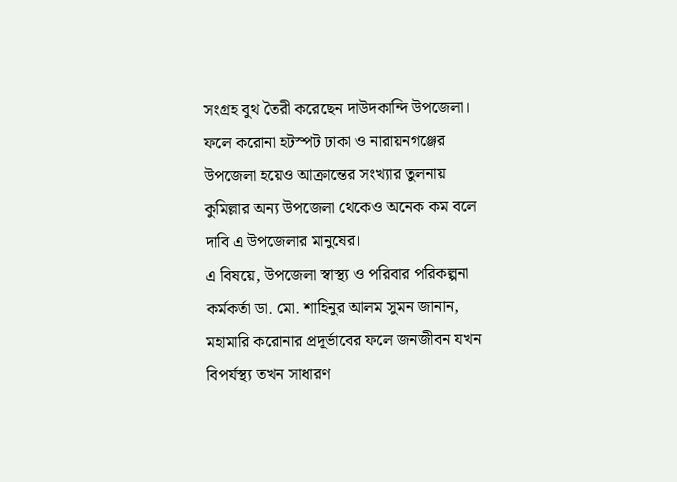সংগ্রহ বুথ তৈরী করেছেন দাউদকান্দি উপজেলা। ফলে করোনা হটস্পট ঢাকা ও নারায়নগঞ্জের উপজেলা হয়েও আক্রান্তের সংখ্যার তুলনায় কুমিল্লার অন্য উপজেলা থেকেও অনেক কম বলে দাবি এ উপজেলার মানুষের।
এ বিষয়ে, উপজেলা স্বাস্থ্য ও পরিবার পরিকল্পনা কর্মকর্তা ডা. মো. শাহিনুর আলম সুমন জানান, মহামারি করোনার প্রদূর্ভাবের ফলে জনজীবন যখন বিপর্যস্থ্য তখন সাধারণ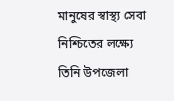মানুষের স্বাস্থ্য সেবা নিশ্চিতের লক্ষ্যে তিনি উপজেলা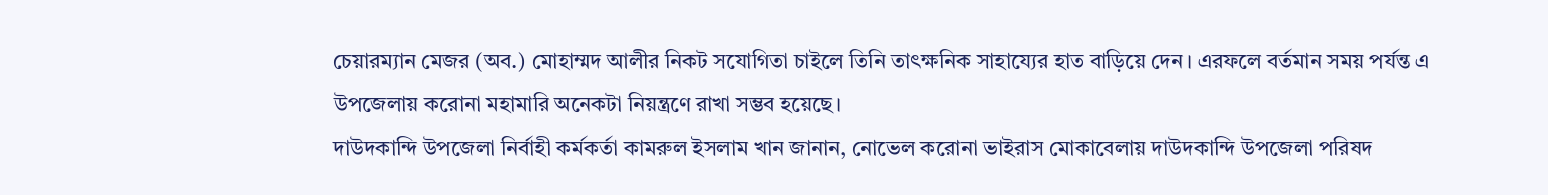চেয়ারম্যান মেজর (অব.) মোহাম্মদ আলীর নিকট সযোগিতা চাইলে তিনি তাৎক্ষনিক সাহায্যের হাত বাড়িয়ে দেন। এরফলে বর্তমান সময় পর্যন্ত এ উপজেলায় করোনা মহামারি অনেকটা নিয়ন্ত্রণে রাখা সম্ভব হয়েছে।
দাউদকান্দি উপজেলা নির্বাহী কর্মকর্তা কামরুল ইসলাম খান জানান, নোভেল করোনা ভাইরাস মোকাবেলায় দাউদকান্দি উপজেলা পরিষদ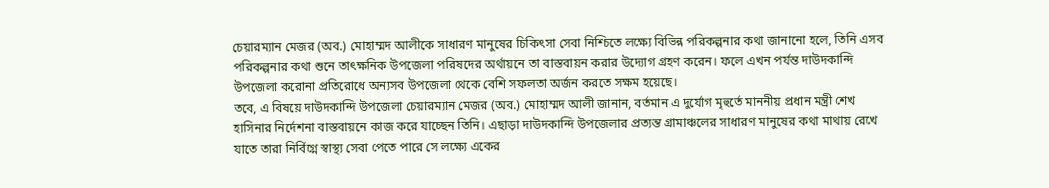চেয়ারম্যান মেজর (অব.) মোহাম্মদ আলীকে সাধারণ মানুষের চিকিৎসা সেবা নিশ্চিতে লক্ষ্যে বিভিন্ন পরিকল্পনার কথা জানানো হলে, তিনি এসব পরিকল্পনার কথা শুনে তাৎক্ষনিক উপজেলা পরিষদের অর্থায়নে তা বাস্তবায়ন করার উদ্যোগ গ্রহণ করেন। ফলে এখন পর্যন্ত দাউদকান্দি উপজেলা করোনা প্রতিরোধে অন্যসব উপজেলা থেকে বেশি সফলতা অর্জন করতে সক্ষম হয়েছে।
তবে, এ বিষয়ে দাউদকান্দি উপজেলা চেয়ারম্যান মেজর (অব.) মোহাম্মদ আলী জানান, বর্তমান এ দুর্যোগ মৃহুর্তে মাননীয় প্রধান মন্ত্রী শেখ হাসিনার নির্দেশনা বাস্তবায়নে কাজ করে যাচ্ছেন তিনি। এছাড়া দাউদকান্দি উপজেলার প্রত্যন্ত গ্রামাঞ্চলের সাধারণ মানুষের কথা মাথায় রেখে যাতে তারা নির্বিগ্নে স্বাস্থ্য সেবা পেতে পারে সে লক্ষ্যে একের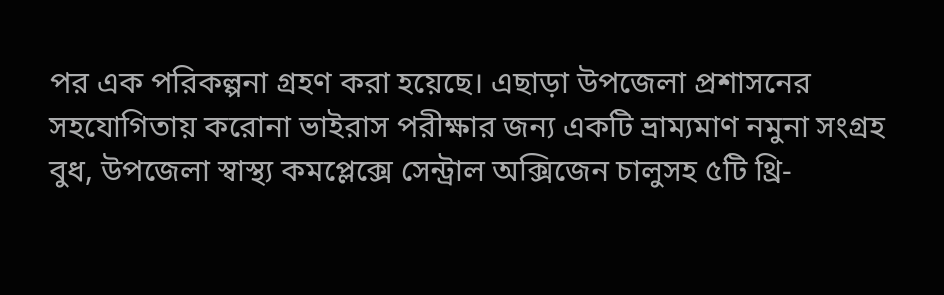পর এক পরিকল্পনা গ্রহণ করা হয়েছে। এছাড়া উপজেলা প্রশাসনের সহযোগিতায় করোনা ভাইরাস পরীক্ষার জন্য একটি ভ্রাম্যমাণ নমুনা সংগ্রহ বুধ, উপজেলা স্বাস্থ্য কমপ্লেক্সে সেন্ট্রাল অক্সিজেন চালুসহ ৫টি থ্রি-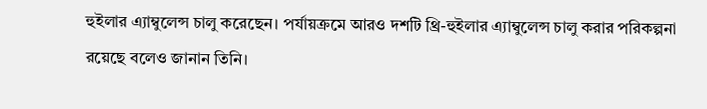হুইলার এ্যাম্বুলেন্স চালু করেছেন। পর্যায়ক্রমে আরও দশটি থ্রি-হুইলার এ্যাম্বুলেন্স চালু করার পরিকল্পনা রয়েছে বলেও জানান তিনি।